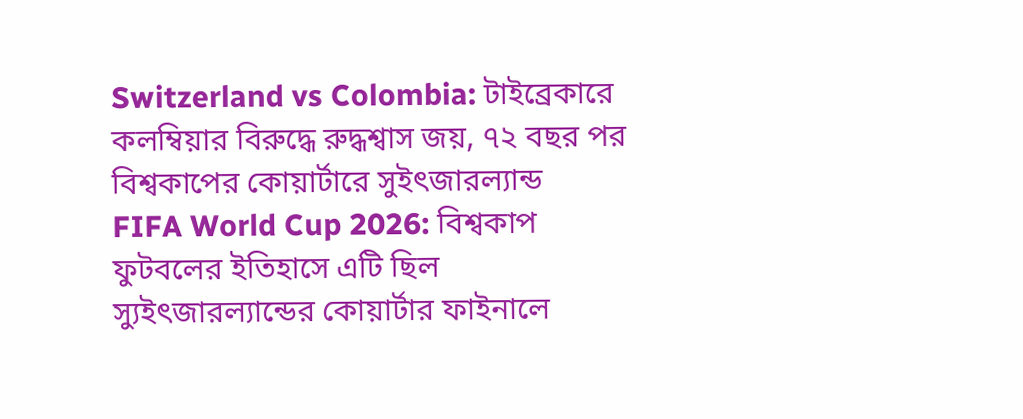Switzerland vs Colombia: টাইব্রেকারে কলম্বিয়ার বিরুদ্ধে রুদ্ধশ্বাস জয়, ৭২ বছর পর বিশ্বকাপের কোয়ার্টারে সুইৎজারল্যান্ড
FIFA World Cup 2026: বিশ্বকাপ ফুটবলের ইতিহাসে এটি ছিল স্যুইৎজারল্যান্ডের কোয়ার্টার ফাইনালে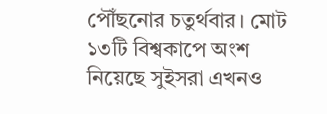পৌঁছনোর চতুর্থবার। মোট ১৩টি বিশ্বকাপে অংশ নিয়েছে সুইসরা এখনও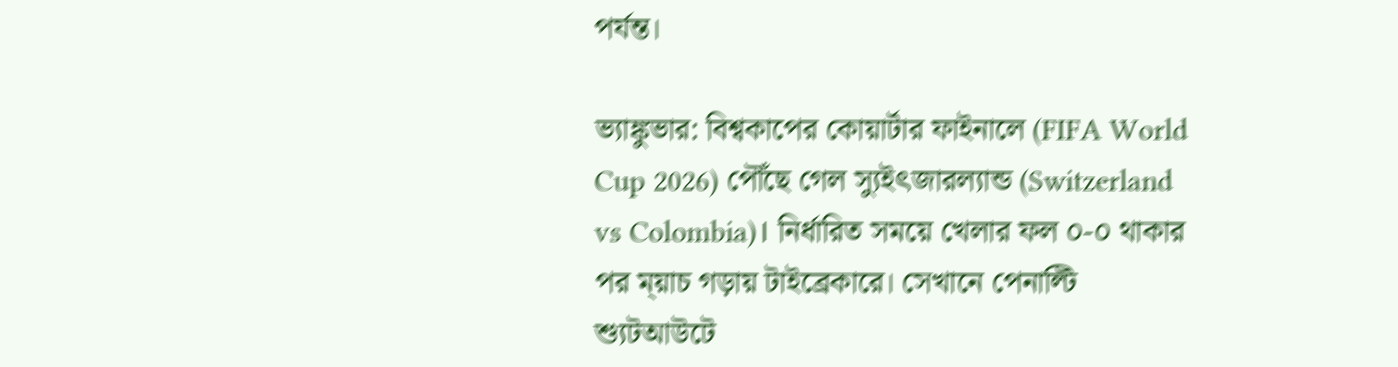পর্যন্ত।

ভ্যাঙ্কুভার: বিশ্বকাপের কোয়ার্টার ফাইনালে (FIFA World Cup 2026) পৌঁছে গেল স্যুইৎজারল্যান্ড (Switzerland vs Colombia)। নির্ধারিত সময়ে খেলার ফল ০-০ থাকার পর ম্য়াচ গড়ায় টাইব্রেকারে। সেখানে পেনাল্টি শ্যুটআউটে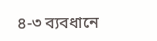৪-৩ ব্যবধানে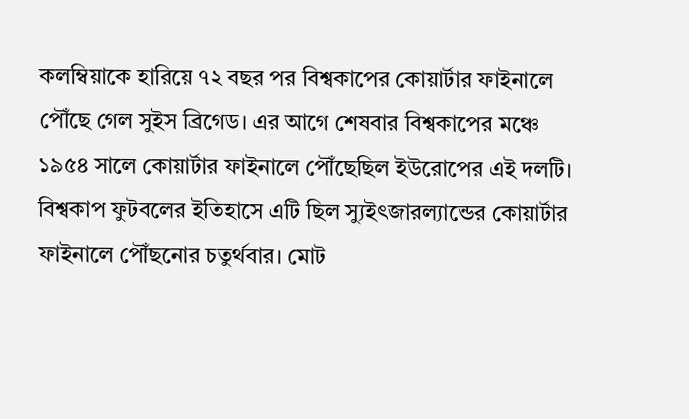কলম্বিয়াকে হারিয়ে ৭২ বছর পর বিশ্বকাপের কোয়ার্টার ফাইনালে পৌঁছে গেল সুইস ব্রিগেড। এর আগে শেষবার বিশ্বকাপের মঞ্চে ১৯৫৪ সালে কোয়ার্টার ফাইনালে পৌঁছেছিল ইউরোপের এই দলটি।
বিশ্বকাপ ফুটবলের ইতিহাসে এটি ছিল স্যুইৎজারল্যান্ডের কোয়ার্টার ফাইনালে পৌঁছনোর চতুর্থবার। মোট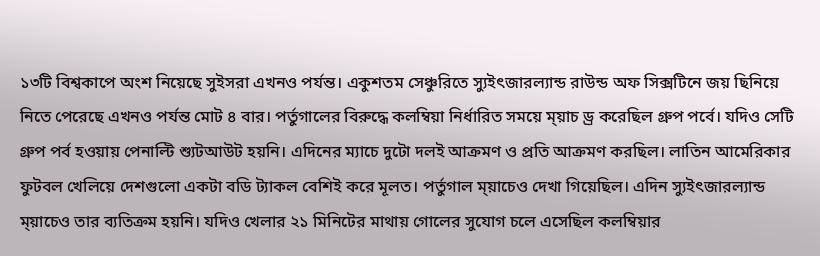১৩টি বিশ্বকাপে অংশ নিয়েছে সুইসরা এখনও পর্যন্ত। একুশতম সেঞ্চুরিতে স্যুইৎজারল্যান্ড রাউন্ড অফ সিক্সটিনে জয় ছিনিয়ে নিতে পেরেছে এখনও পর্যন্ত মোট ৪ বার। পর্তুগালের বিরুদ্ধে কলম্বিয়া নির্ধারিত সময়ে ম্য়াচ ড্র করেছিল গ্রুপ পর্বে। যদিও সেটি গ্রুপ পর্ব হওয়ায় পেনাল্টি শ্যুটআউট হয়নি। এদিনের ম্যাচে দুটো দলই আক্রমণ ও প্রতি আক্রমণ করছিল। লাতিন আমেরিকার ফুটবল খেলিয়ে দেশগুলো একটা বডি ট্যাকল বেশিই করে মূলত। পর্তুগাল ম্য়াচেও দেখা গিয়েছিল। এদিন স্যুইৎজারল্যান্ড ম্য়াচেও তার ব্যতিক্রম হয়নি। যদিও খেলার ২১ মিনিটের মাথায় গোলের সুযোগ চলে এসেছিল কলম্বিয়ার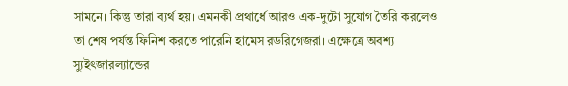সামনে। কিন্তু তারা ব্যর্থ হয়। এমনকী প্রথার্ধে আরও এক-দুটো সুযোগ তৈরি করলেও তা শেষ পর্যন্ত ফিনিশ করতে পারেনি হামেস রডরিগেজরা। এক্ষেত্রে অবশ্য স্যুইৎজারল্যান্ডের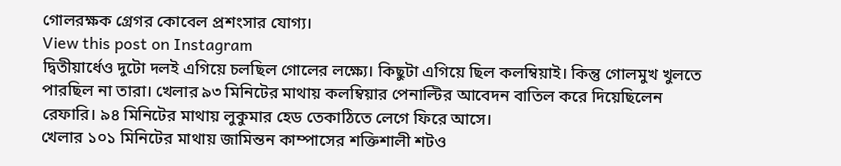গোলরক্ষক গ্রেগর কোবেল প্রশংসার যোগ্য।
View this post on Instagram
দ্বিতীয়ার্ধেও দুটো দলই এগিয়ে চলছিল গোলের লক্ষ্যে। কিছুটা এগিয়ে ছিল কলম্বিয়াই। কিন্তু গোলমুখ খুলতে পারছিল না তারা। খেলার ৯৩ মিনিটের মাথায় কলম্বিয়ার পেনাল্টির আবেদন বাতিল করে দিয়েছিলেন রেফারি। ৯৪ মিনিটের মাথায় লুকুমার হেড তেকাঠিতে লেগে ফিরে আসে।
খেলার ১০১ মিনিটের মাথায় জামিন্তন কাম্পাসের শক্তিশালী শটও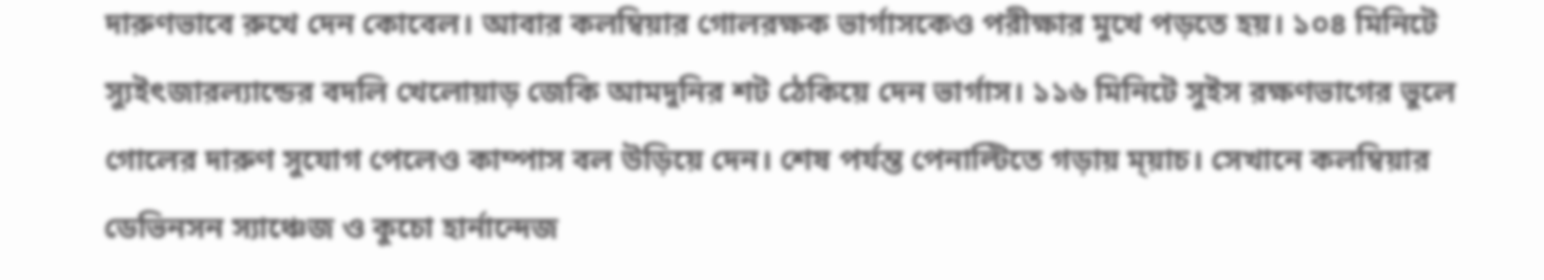দারুণভাবে রুখে দেন কোবেল। আবার কলম্বিয়ার গোলরক্ষক ভার্গাসকেও পরীক্ষার মুখে পড়তে হয়। ১০৪ মিনিটে স্যুইৎজারল্যান্ডের বদলি খেলোয়াড় জেকি আমদুনির শট ঠেকিয়ে দেন ভার্গাস। ১১৬ মিনিটে সুইস রক্ষণভাগের ভুলে গোলের দারুণ সুযোগ পেলেও কাম্পাস বল উড়িয়ে দেন। শেষ পর্যন্ত পেনাল্টিতে গড়ায় ম্য়াচ। সেখানে কলম্বিয়ার ডেভিনসন স্যাঞ্চেজ ও কুচো হার্নান্দেজ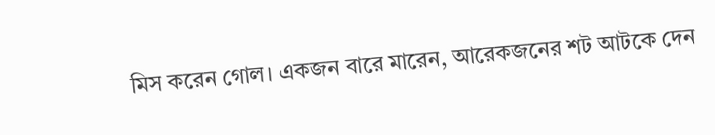মিস করেন গোল। একজন বারে মারেন, আরেকজনের শট আটকে দেন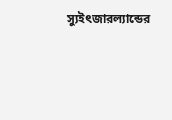স্যুইৎজারল্যান্ডের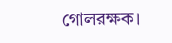গোলরক্ষক।